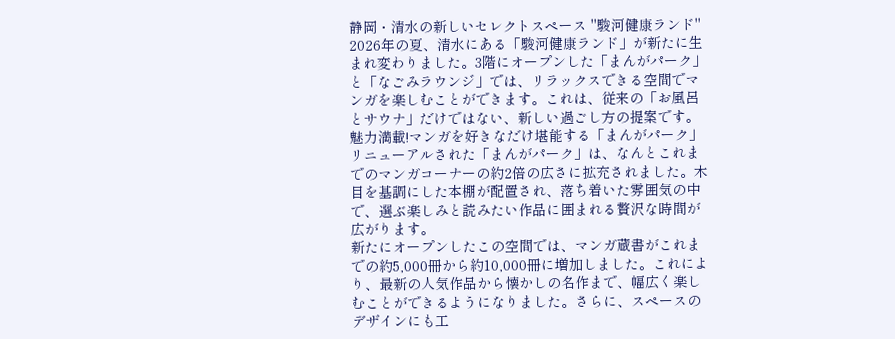静岡・清水の新しいセレクトスペース "駿河健康ランド"
2026年の夏、清水にある「駿河健康ランド」が新たに生まれ変わりました。3階にオープンした「まんがパーク」と「なごみラウンジ」では、リラックスできる空間でマンガを楽しむことができます。これは、従来の「お風呂とサウナ」だけではない、新しい過ごし方の提案です。
魅力満載!マンガを好きなだけ堪能する「まんがパーク」
リニューアルされた「まんがパーク」は、なんとこれまでのマンガコーナーの約2倍の広さに拡充されました。木目を基調にした本棚が配置され、落ち着いた雰囲気の中で、選ぶ楽しみと読みたい作品に囲まれる贅沢な時間が広がります。
新たにオープンしたこの空間では、マンガ蔵書がこれまでの約5,000冊から約10,000冊に増加しました。これにより、最新の人気作品から懐かしの名作まで、幅広く楽しむことができるようになりました。さらに、スペースのデザインにも工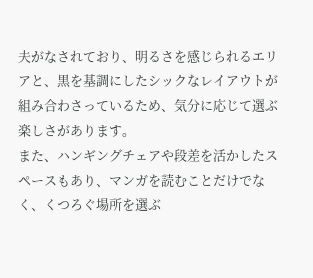夫がなされており、明るさを感じられるエリアと、黒を基調にしたシックなレイアウトが組み合わさっているため、気分に応じて選ぶ楽しさがあります。
また、ハンギングチェアや段差を活かしたスペースもあり、マンガを読むことだけでなく、くつろぐ場所を選ぶ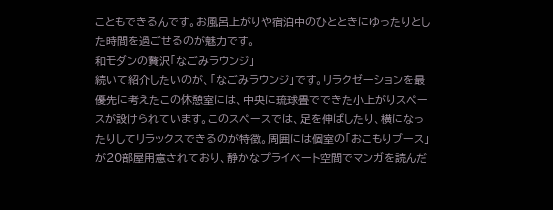こともできるんです。お風呂上がりや宿泊中のひとときにゆったりとした時間を過ごせるのが魅力です。
和モダンの贅沢「なごみラウンジ」
続いて紹介したいのが、「なごみラウンジ」です。リラクゼーションを最優先に考えたこの休憩室には、中央に琉球畳でできた小上がりスペースが設けられています。このスペースでは、足を伸ばしたり、横になったりしてリラックスできるのが特徴。周囲には個室の「おこもりブース」が20部屋用意されており、静かなプライベート空間でマンガを読んだ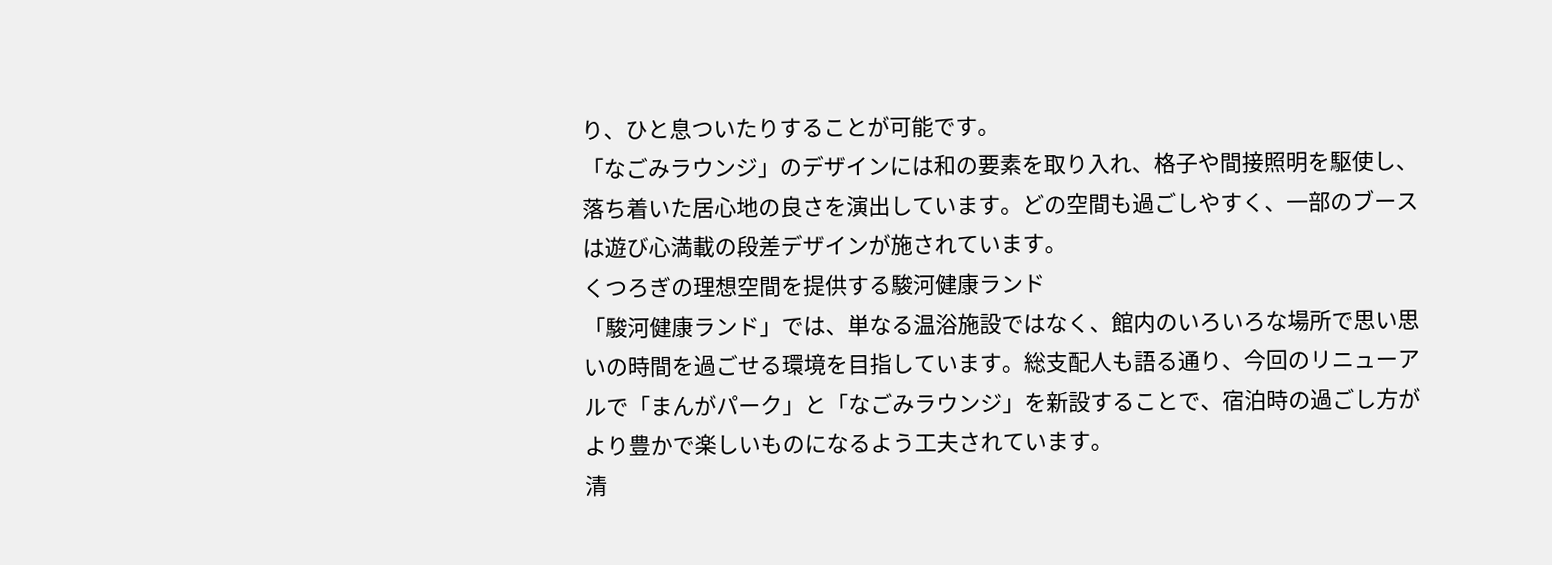り、ひと息ついたりすることが可能です。
「なごみラウンジ」のデザインには和の要素を取り入れ、格子や間接照明を駆使し、落ち着いた居心地の良さを演出しています。どの空間も過ごしやすく、一部のブースは遊び心満載の段差デザインが施されています。
くつろぎの理想空間を提供する駿河健康ランド
「駿河健康ランド」では、単なる温浴施設ではなく、館内のいろいろな場所で思い思いの時間を過ごせる環境を目指しています。総支配人も語る通り、今回のリニューアルで「まんがパーク」と「なごみラウンジ」を新設することで、宿泊時の過ごし方がより豊かで楽しいものになるよう工夫されています。
清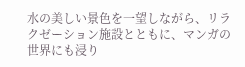水の美しい景色を一望しながら、リラクゼーション施設とともに、マンガの世界にも浸り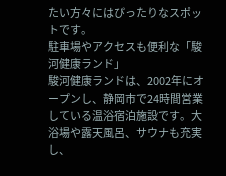たい方々にはぴったりなスポットです。
駐車場やアクセスも便利な「駿河健康ランド」
駿河健康ランドは、2002年にオープンし、静岡市で24時間営業している温浴宿泊施設です。大浴場や露天風呂、サウナも充実し、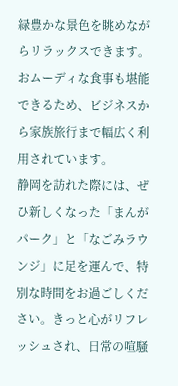緑豊かな景色を眺めながらリラックスできます。おムーディな食事も堪能できるため、ビジネスから家族旅行まで幅広く利用されています。
静岡を訪れた際には、ぜひ新しくなった「まんがパーク」と「なごみラウンジ」に足を運んで、特別な時間をお過ごしください。きっと心がリフレッシュされ、日常の喧騒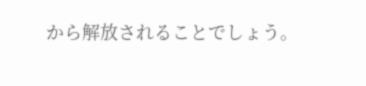から解放されることでしょう。